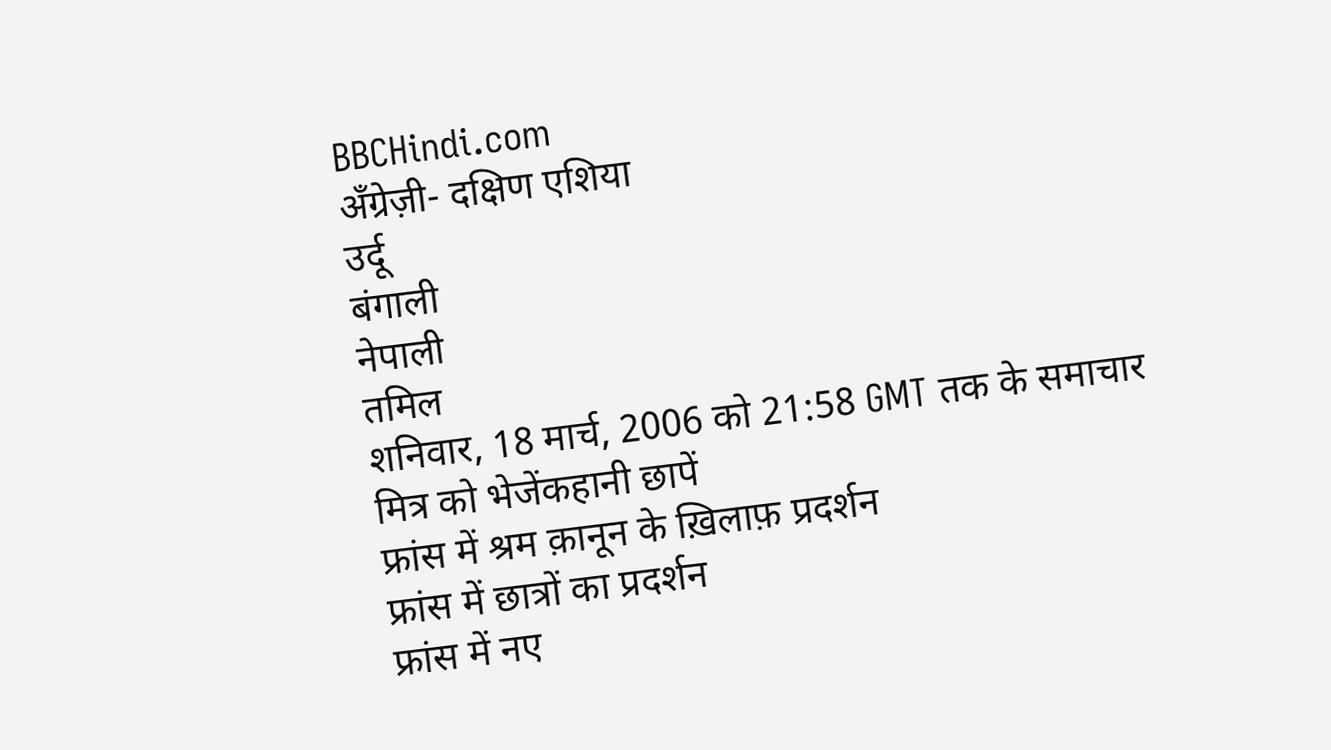BBCHindi.com
अँग्रेज़ी- दक्षिण एशिया
उर्दू
बंगाली
नेपाली
तमिल
शनिवार, 18 मार्च, 2006 को 21:58 GMT तक के समाचार
मित्र को भेजेंकहानी छापें
फ्रांस में श्रम क़ानून के ख़िलाफ़ प्रदर्शन
फ्रांस में छात्रों का प्रदर्शन
फ्रांस में नए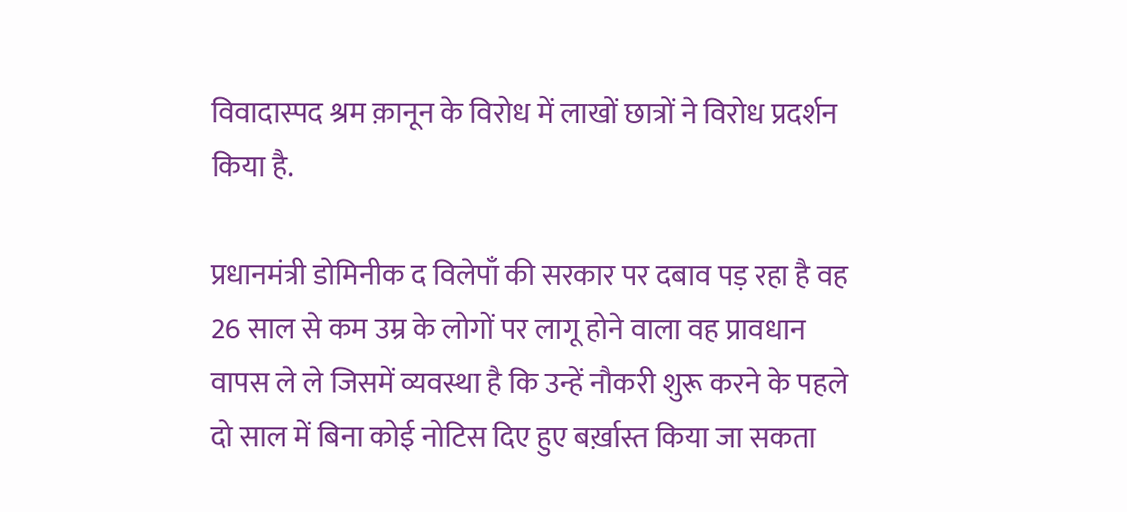विवादास्पद श्रम क़ानून के विरोध में लाखों छात्रों ने विरोध प्रदर्शन किया है.

प्रधानमंत्री डोमिनीक द विलेपाँ की सरकार पर दबाव पड़ रहा है वह 26 साल से कम उम्र के लोगों पर लागू होने वाला वह प्रावधान वापस ले ले जिसमें व्यवस्था है कि उन्हें नौकरी शुरू करने के पहले दो साल में बिना कोई नोटिस दिए हुए बर्ख़ास्त किया जा सकता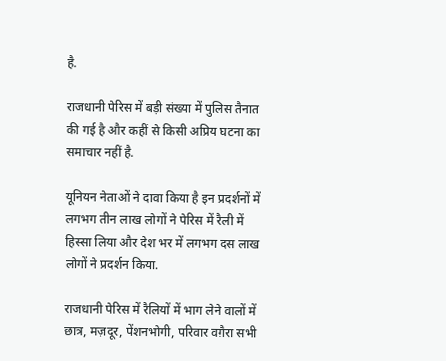है.

राजधानी पेरिस में बड़ी संख्या में पुलिस तैनात की गई है और कहीं से किसी अप्रिय घटना का समाचार नहीं है.

यूनियन नेताओं ने दावा किया है इन प्रदर्शनों में लगभग तीन लाख लोगों ने पेरिस में रैली में हिस्सा लिया और देश भर में लगभग दस लाख लोगों ने प्रदर्शन किया.

राजधानी पेरिस में रैलियों में भाग लेने वालों में छात्र, मज़दूर, पेंशनभोगी, परिवार वग़ैरा सभी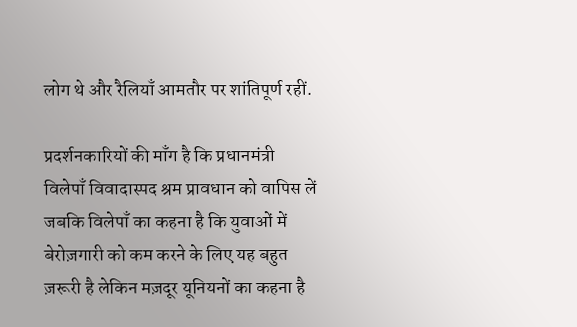लोग थे और रैलियाँ आमतौर पर शांतिपूर्ण रहीं.

प्रदर्शनकारियों की माँग है कि प्रधानमंत्री विलेपाँ विवादास्पद श्रम प्रावधान को वापिस लें जबकि विलेपाँ का कहना है कि युवाओं में बेरोज़गारी को कम करने के लिए यह बहुत ज़रूरी है लेकिन मज़दूर यूनियनों का कहना है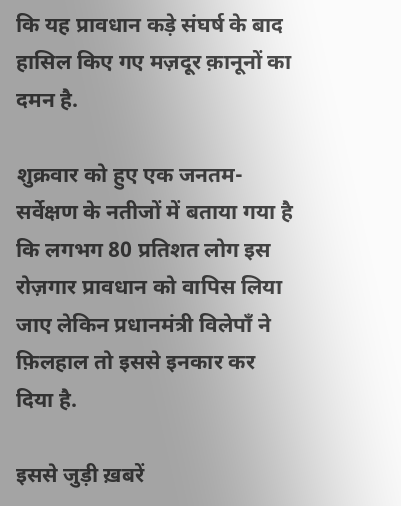कि यह प्रावधान कड़े संघर्ष के बाद हासिल किए गए मज़दूर क़ानूनों का दमन है.

शुक्रवार को हुए एक जनतम-सर्वेक्षण के नतीजों में बताया गया है कि लगभग 80 प्रतिशत लोग इस रोज़गार प्रावधान को वापिस लिया जाए लेकिन प्रधानमंत्री विलेपाँ ने फ़िलहाल तो इससे इनकार कर दिया है.

इससे जुड़ी ख़बरें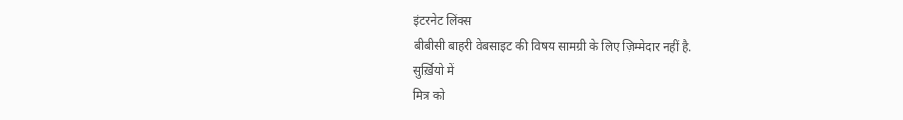इंटरनेट लिंक्स
बीबीसी बाहरी वेबसाइट की विषय सामग्री के लिए ज़िम्मेदार नहीं है.
सुर्ख़ियो में
मित्र को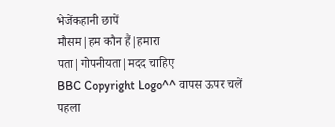भेजेंकहानी छापें
मौसम|हम कौन हैं|हमारा पता|गोपनीयता|मदद चाहिए
BBC Copyright Logo^^ वापस ऊपर चलें
पहला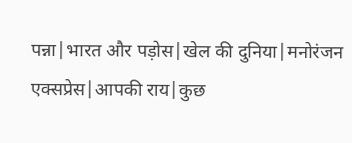पन्ना|भारत और पड़ोस|खेल की दुनिया|मनोरंजन एक्सप्रेस|आपकी राय|कुछ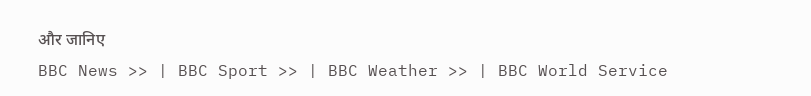और जानिए
BBC News >> | BBC Sport >> | BBC Weather >> | BBC World Service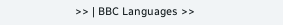>> | BBC Languages >>